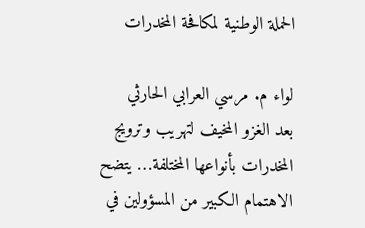الحملة الوطنية لمكافحة المخدرات

لواء م. مرسي العرابي الحارثي
بعد الغزو المخيف لتهريب وترويج المخدرات بأنواعها المختلفة… يتضح الاهتمام الكبير من المسؤولين في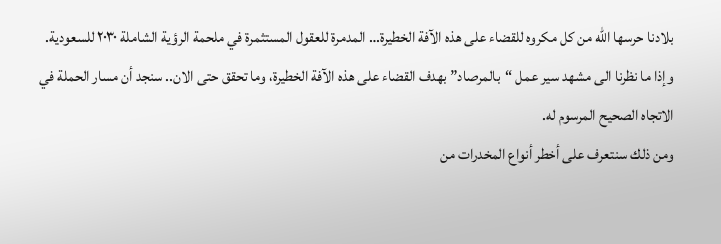بلادنا حرسها الله من كل مكروه للقضاء على هذه الآفة الخطيرة… المدمرة للعقول المستثمرة في ملحمة الرؤية الشاملة ٢٠٣٠ للسعودية.
وإذا ما نظرنا الى مشهد سير عمل “بالمرصاد” بهدف القضاء على هذه الآفة الخطيرة، وما تحقق حتى الان.. سنجد أن مسار الحملة في الاتجاه الصحيح المرسوم له.
ومن ذلك سنتعرف على أخطر أنواع المخدرات من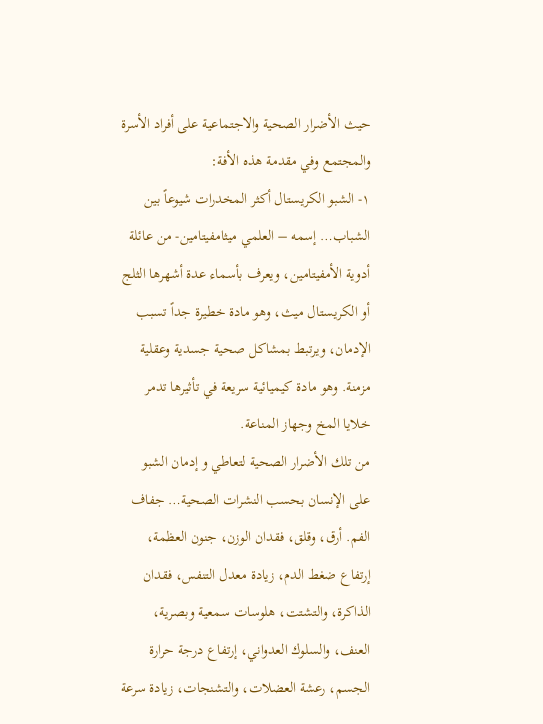حيث الأضرار الصحية والاجتماعية على أفراد الأسرة والمجتمع وفي مقدمة هذه الأفة:
١- الشبو الكريستال أكثر المخدرات شيوعاً بين الشباب… إسمه – العلمي ميثامفيتامين- من عائلة أدوية الأمفيتامين، ويعرف بأسماء عدة أشهرها الثلج أو الكريستال ميث، وهو مادة خطيرة جداً تسبب الإدمان، ويرتبط بمشاكل صحية جسدية وعقلية مزمنة. وهو مادة كيميائية سريعة في تأثيرها تدمر خلايا المخ وجهاز المناعة.
من تلك الأضرار الصحية لتعاطي و إدمان الشبو على الإنسان بحسب النشرات الصحية… جفاف الفم. أرق، وقلق، فقدان الوزن، جنون العظمة، إرتفاع ضغط الدم، زيادة معدل التنفس، فقدان الذاكرة، والتشتت، هلوسات سمعية وبصرية، العنف، والسلوك العدواني، إرتفاع درجة حرارة الجسم، رعشة العضلات، والتشنجات، زيادة سرعة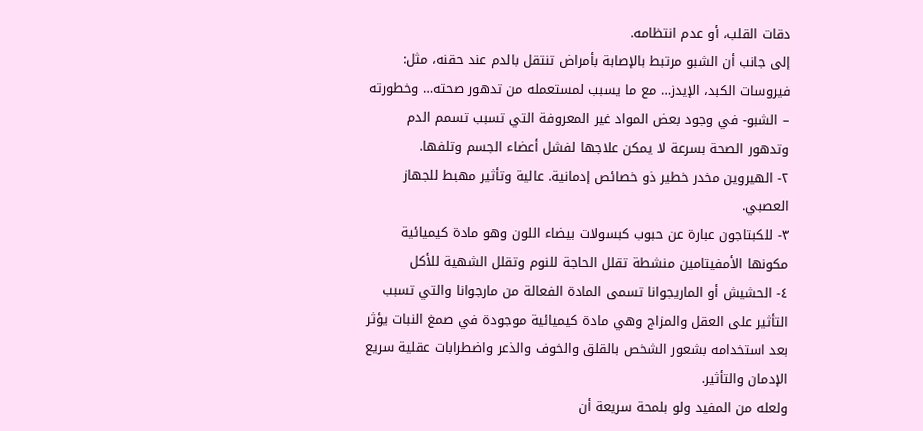دقات القلب، أو عدم انتظامه.
إلى جانب أن الشبو مرتبط بالإصابة بأمراض تنتقل بالدم عند حقنه، مثل: فيروسات الكبد، الإيدز… مع ما يسبب لمستعمله من تدهور صحته… وخطورته – الشبو- في وجود بعض المواد غير المعروفة التي تسبب تسمم الدم وتدهور الصحة بسرعة لا يمكن علاجها لفشل أعضاء الجسم وتلفها.
٢- الهيروين مخدر خطير ذو خصائص إدمانية. عالية وتأثير مهبط للجهاز العصبي.
٣- للكبتاجون عبارة عن حبوب كبسولات بيضاء اللون وهو مادة كيميائية مكونها الأمفيتامين منشطة تقلل الحاجة للنوم وتقلل الشهية للأكل
٤- الحشيش أو الماريجوانا تسمى المادة الفعالة من مارجوانا والتي تسبب التأثير على العقل والمزاج وهي مادة كيميائية موجودة في صمغ النبات يؤثر بعد استخدامه بشعور الشخص بالقلق والخوف والذعر واضطرابات عقلية سريع الإدمان والتأثير.
ولعله من المفيد ولو بلمحة سريعة أن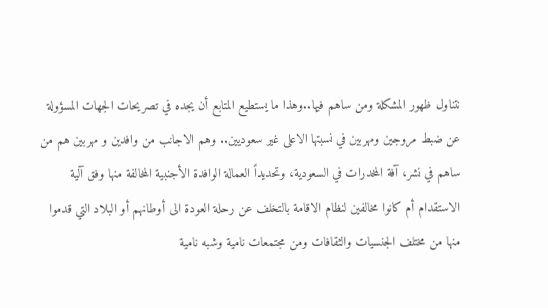نتناول ظهور المشكلة ومن ساهم فيها..وهذا ما يستطيع المتابع أن يجده في تصريحات الجهات المسؤولة عن ضبط مروجين ومهربين في نسبتها الاعلى غير سعوديين.. وهم الاجانب من وافدين و مهربين هم من ساهم في نشر، آفة المخدرات في السعودية، وتحديداً العمالة الوافدة الأجنبية المخالفة منها وفق آلية الاستقدام أم كانوا مخالفين لنظام الاقامة بالتخلف عن رحلة العودة الى أوطانهم أو البلاد التي قدموا منها من مختلف الجنسيات والثقافات ومن مجتمعات نامية وشبه نامية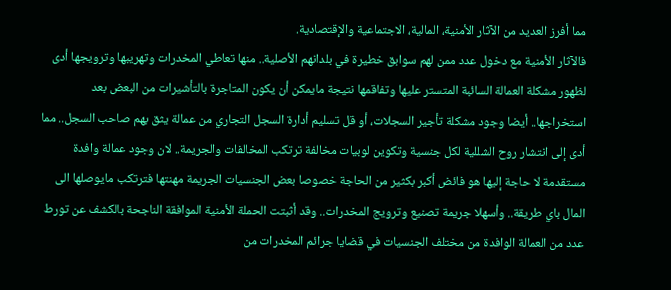مما أفرز العديد من الآثار الأمنية، المالية، الاجتماعية والإقتصادية.
فالآثار الأمنية مع دخول عدد ممن لهم سوابق خطيرة في بلدانهم الأصلية.. منها تعاطي المخدرات وتهريبها وترويجها أدى لظهور مشكلة العمالة السائبة المتستر عليها وتفاقمها نتيجة مايمكن أن يكون المتاجرة بالتأشيرات من البعض بعد استخراجها.. أيضا وجود مشكلة تأجير السجلات، أو قل تسليم أدارة السجل التجاري من عمالة يثق بهم صاحب السجل.. مما أدى إلى انتشار روح الشللية لكل جنسية وتكوين لوبيات مخالفة ترتكب المخالفات والجريمة.. لان وجود عمالة وافدة مستقدمة لا حاجة إليها هو فائض أكبر بكثير من الحاجة خصوصا بعض الجنسيات الجريمة مهنتها فترتكب مايوصلها الى المال باي طريقة.. وأسهلا جريمة تصنيع وترويج المخدرات.. وقد أثبتت الحملة الأمنية الموافقة الناجحة بالكشف عن تورط عدد من العمالة الوافدة من مختلف الجنسيات في قضايا جرائم المخدرات من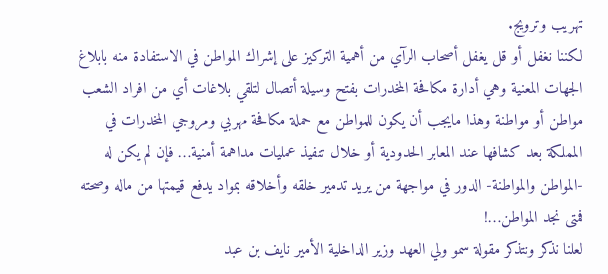تهريب وترويج.
لكننا نغفل أو قل يغفل أصحاب الرآي من أهمية التركيز على إشراك المواطن في الاستفادة منه بابلاغ الجهات المعنية وهي أدارة مكافحة المخدرات بفتح وسيلة أتصال لتلقي بلاغات أي من افراد الشعب مواطن أو مواطنة وهذا مايجب أن يكون للمواطن مع حملة مكافحة مهربي ومروجي المخدرات في المملكة بعد كشافها عند المعابر الحدودية أو خلال تنفيذ عمليات مداهمة أمنية… فإن لم يكن له -المواطن والمواطنة- الدور في مواجهة من يريد تدمير خلقه وأخلاقه بمواد يدفع قيمتها من ماله وصحته فمتى نجد المواطن…!
لعلنا نذكر ونتذكر مقولة سمو ولي العهد وزير الداخلية الأمير نايف بن عبد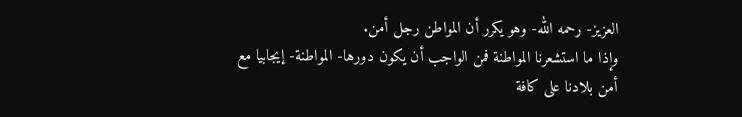العزيز- رحمه الله- وهو يكرر أن المواطن رجل أمن.
وإذا ما استشعرنا المواطنة فمن الواجب أن يكون دورها- المواطنة- إيجابيا مع أمن بلادنا على كافة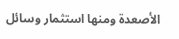الأصعدة ومنها استثمار وسائل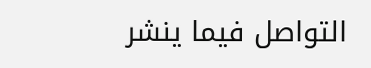التواصل فيما ينشر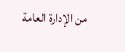من الإدارة العامة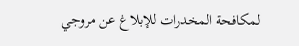لمكافحة المخدرات للإبلاغ عن مروجي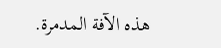هذه الآفة المدمرة.